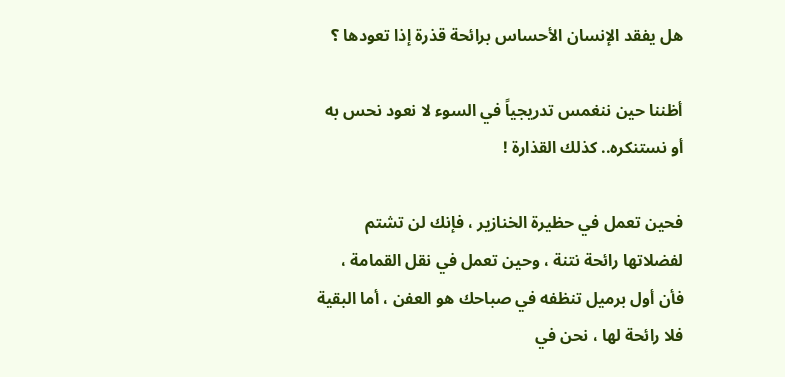هل يفقد الإنسان الأحساس برائحة قذرة إذا تعودها ؟

أظننا حين ننغمس تدريجياً في السوء لا نعود نحس به أو نستنكره.. كذلك القذارة !

فحين تعمل في حظيرة الخنازير ، فإنك لن تشتم لفضلاتها رائحة نتنة ، وحين تعمل في نقل القمامة ، فأن أول برميل تنظفه في صباحك هو العفن ، أما البقية فلا رائحة لها ، نحن في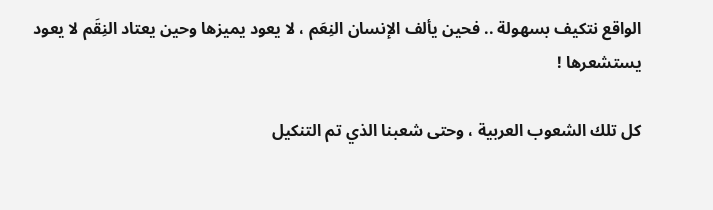الواقع نتكيف بسهولة .. فحين يألف الإنسان النِعَم ، لا يعود يميزها وحين يعتاد النِقَم لا يعود يستشعرها !

كل تلك الشعوب العربية ، وحتى شعبنا الذي تم التنكيل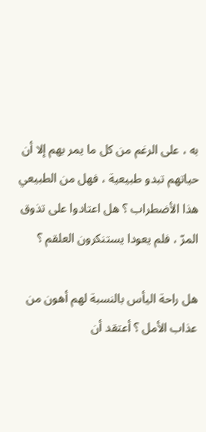به ، على الرغم من كل ما يمر بهم إلا أن حياتهم تبدو طبيعية ، فهل من الطبيعي هذا الأضطراب ؟ هل اعتادوا على تذوق المرّ ، فلم يعودا يستنكرون العلقم ؟

هل راحة اليأس بالنسبة لهم أهون من عذاب الأمل ؟ أعتقد أن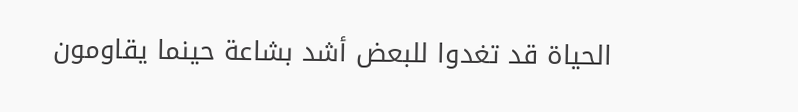الحياة قد تغدوا للبعض أشد بشاعة حينما يقاومون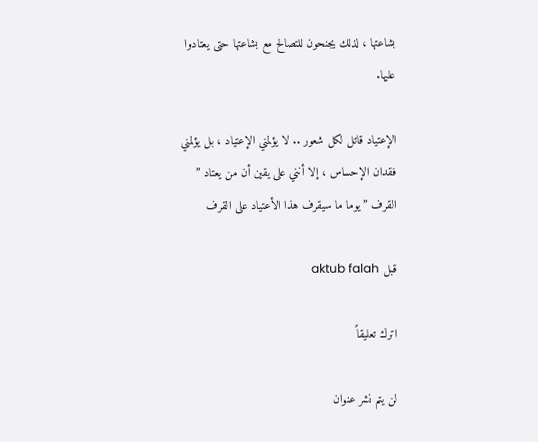بشاعتها ، لذلك يجنحون للتصالح مع بشاعتها حتى يعتادوا عليها.

الإعتياد قاتل لكل شعور .. لا يؤلمني الإعتياد ، بل يؤلمني فقدان الإحساس ، إلا أنني على يقين أن من يعتاد ” القرف ” يوما ما سيقرف هذا الأعتياد على القرف

قبل aktub falah

اترك تعليقاً

لن يتم نشر عنوان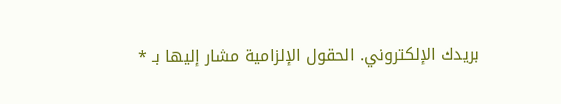بريدك الإلكتروني. الحقول الإلزامية مشار إليها بـ *